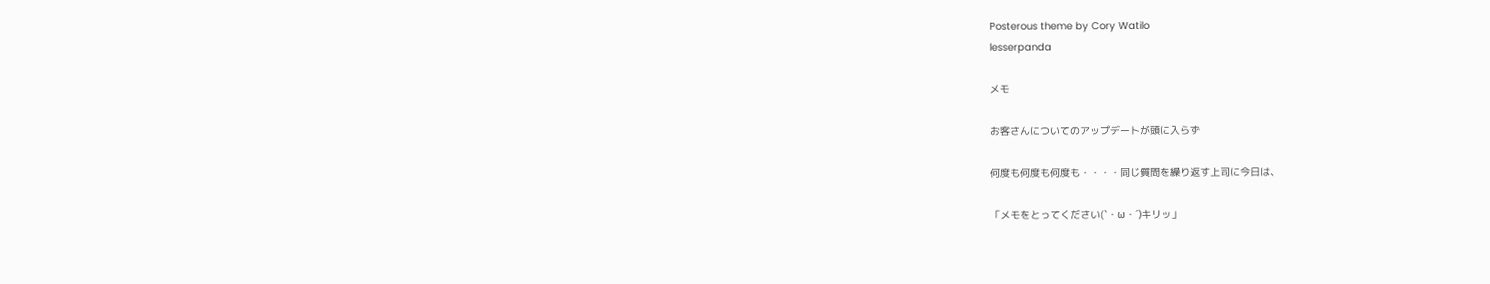Posterous theme by Cory Watilo
lesserpanda

メモ

お客さんについてのアップデートが頭に入らず

何度も何度も何度も・・・・同じ質問を繰り返す上司に今日は、

「メモをとってください(`・ω・´)キリッ」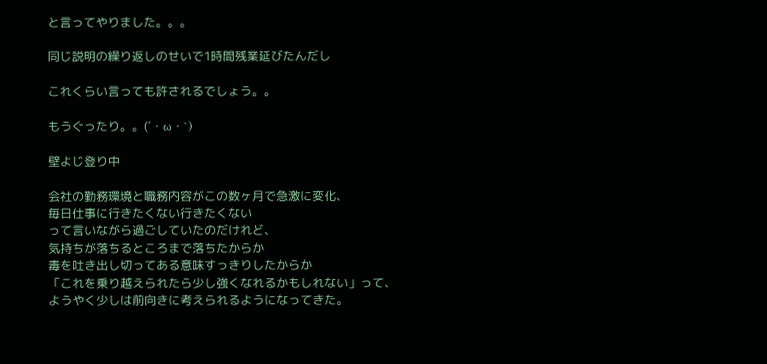と言ってやりました。。。

同じ説明の繰り返しのせいで1時間残業延びたんだし

これくらい言っても許されるでしょう。。

もうぐったり。。(´・ω・`)

壁よじ登り中

会社の勤務環境と職務内容がこの数ヶ月で急激に変化、
毎日仕事に行きたくない行きたくない
って言いながら過ごしていたのだけれど、
気持ちが落ちるところまで落ちたからか
毒を吐き出し切ってある意味すっきりしたからか
「これを乗り越えられたら少し強くなれるかもしれない」って、
ようやく少しは前向きに考えられるようになってきた。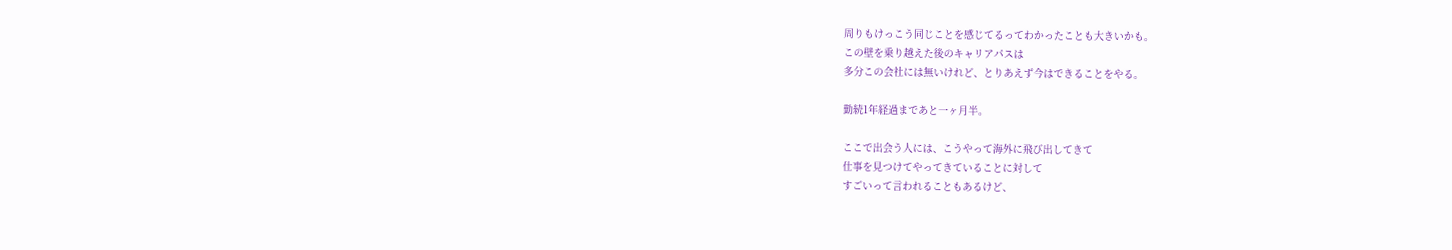周りもけっこう同じことを感じてるってわかったことも大きいかも。
この壁を乗り越えた後のキャリアパスは
多分この会社には無いけれど、とりあえず今はできることをやる。

勤続1年経過まであと一ヶ月半。

ここで出会う人には、こうやって海外に飛び出してきて
仕事を見つけてやってきていることに対して
すごいって言われることもあるけど、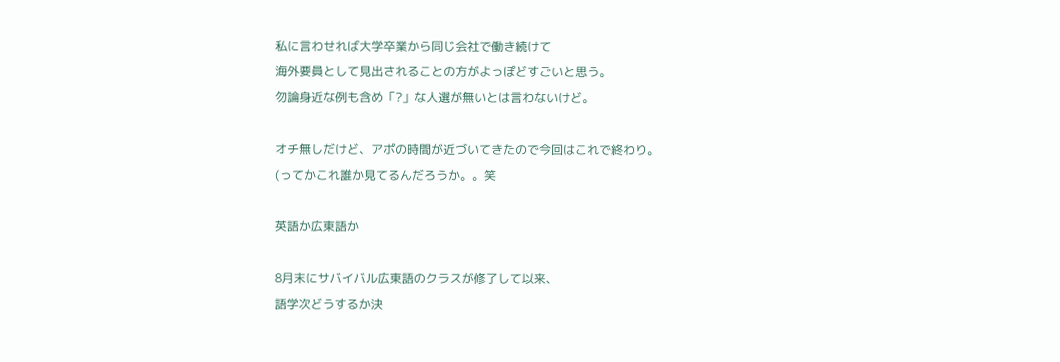私に言わせれば大学卒業から同じ会社で働き続けて
海外要員として見出されることの方がよっぽどすごいと思う。
勿論身近な例も含め「?」な人選が無いとは言わないけど。

オチ無しだけど、アポの時間が近づいてきたので今回はこれで終わり。
(ってかこれ誰か見てるんだろうか。。笑

英語か広東語か

8月末にサバイバル広東語のクラスが修了して以来、
語学次どうするか決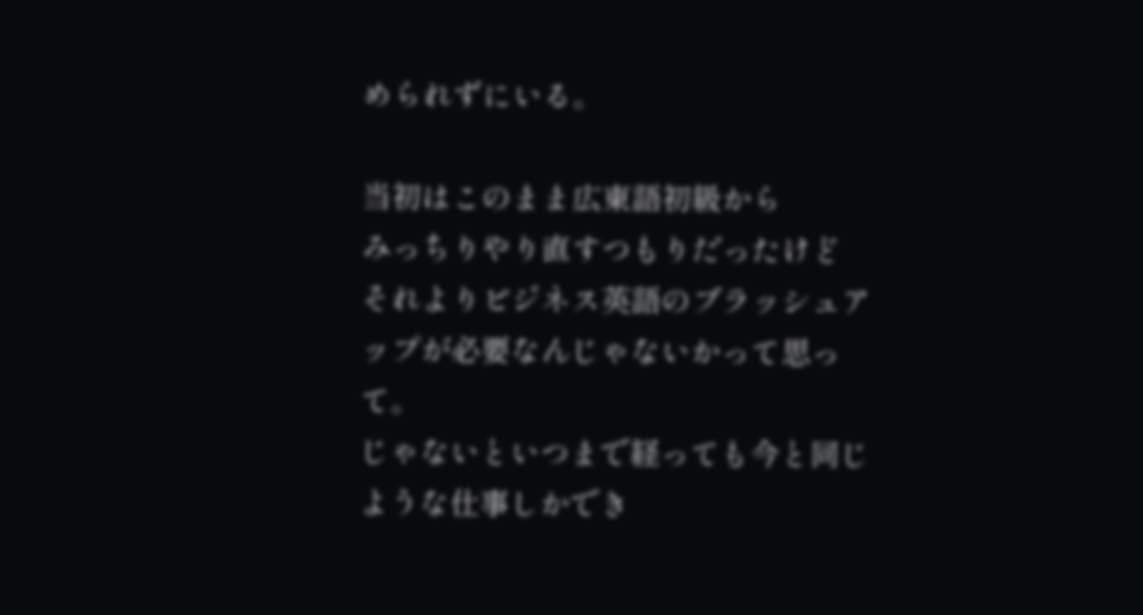められずにいる。

当初はこのまま広東語初級から
みっちりやり直すつもりだったけど
それよりビジネス英語のブラッシュアップが必要なんじゃないかって思って。
じゃないといつまで経っても今と同じような仕事しかでき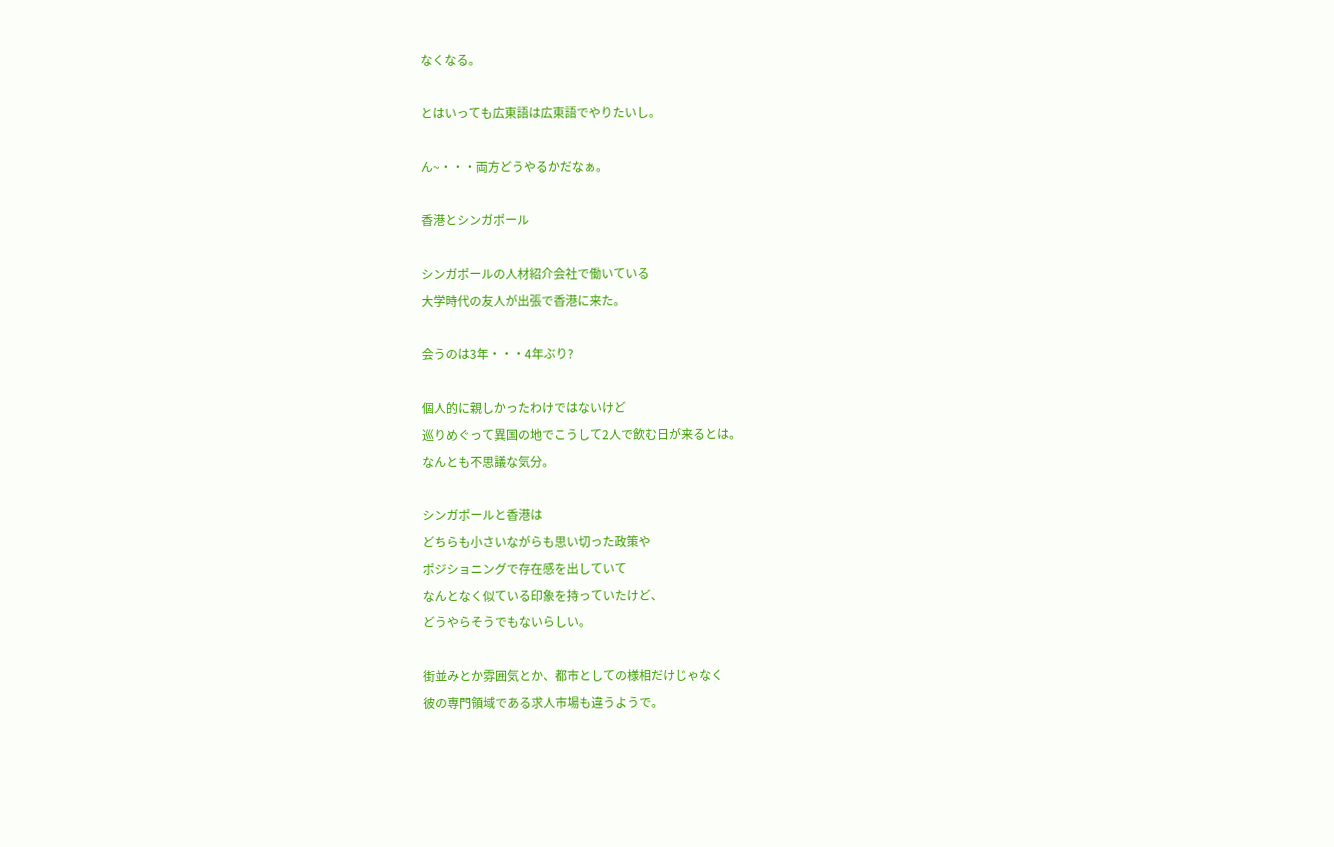なくなる。

とはいっても広東語は広東語でやりたいし。

ん~・・・両方どうやるかだなぁ。

香港とシンガポール

シンガポールの人材紹介会社で働いている
大学時代の友人が出張で香港に来た。

会うのは3年・・・4年ぶり?

個人的に親しかったわけではないけど
巡りめぐって異国の地でこうして2人で飲む日が来るとは。
なんとも不思議な気分。

シンガポールと香港は
どちらも小さいながらも思い切った政策や
ポジショニングで存在感を出していて
なんとなく似ている印象を持っていたけど、
どうやらそうでもないらしい。

街並みとか雰囲気とか、都市としての様相だけじゃなく
彼の専門領域である求人市場も違うようで。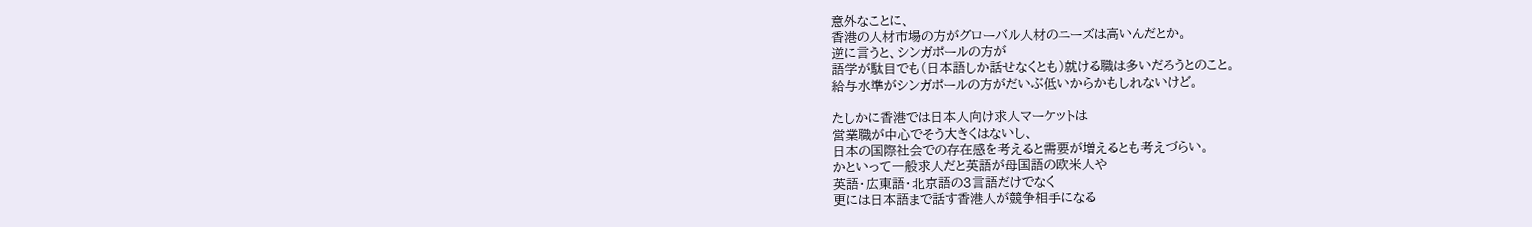意外なことに、
香港の人材市場の方がグローバル人材のニーズは高いんだとか。
逆に言うと、シンガポールの方が
語学が駄目でも(日本語しか話せなくとも)就ける職は多いだろうとのこと。
給与水準がシンガポールの方がだいぶ低いからかもしれないけど。

たしかに香港では日本人向け求人マーケットは
営業職が中心でそう大きくはないし、
日本の国際社会での存在感を考えると需要が増えるとも考えづらい。
かといって一般求人だと英語が母国語の欧米人や
英語・広東語・北京語の3言語だけでなく
更には日本語まで話す香港人が競争相手になる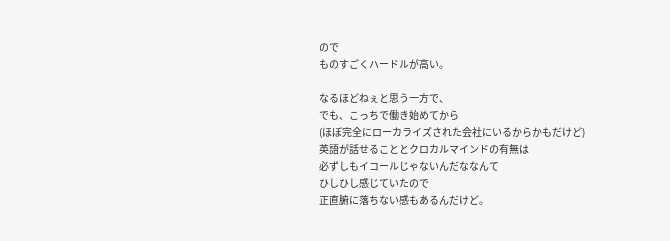ので
ものすごくハードルが高い。

なるほどねぇと思う一方で、
でも、こっちで働き始めてから
(ほぼ完全にローカライズされた会社にいるからかもだけど)
英語が話せることとクロカルマインドの有無は
必ずしもイコールじゃないんだななんて
ひしひし感じていたので
正直腑に落ちない感もあるんだけど。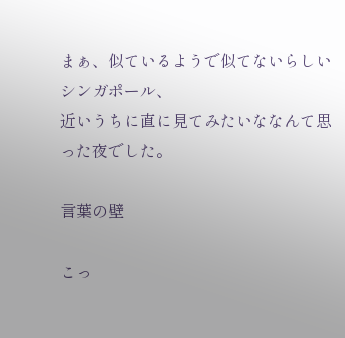まぁ、似ているようで似てないらしいシンガポール、
近いうちに直に見てみたいななんて思った夜でした。

言葉の壁

こっ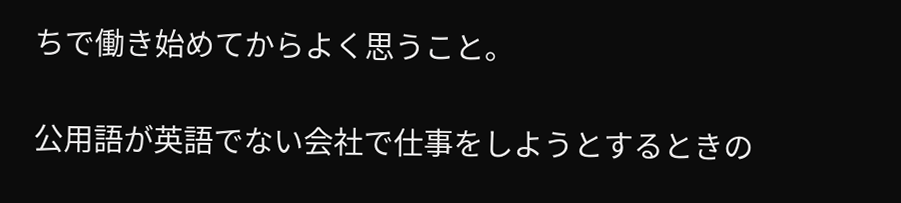ちで働き始めてからよく思うこと。

公用語が英語でない会社で仕事をしようとするときの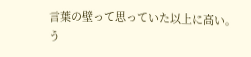言葉の壁って思っていた以上に高い。
う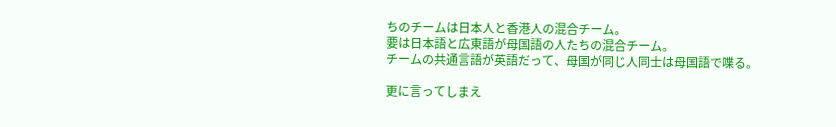ちのチームは日本人と香港人の混合チーム。
要は日本語と広東語が母国語の人たちの混合チーム。
チームの共通言語が英語だって、母国が同じ人同士は母国語で喋る。

更に言ってしまえ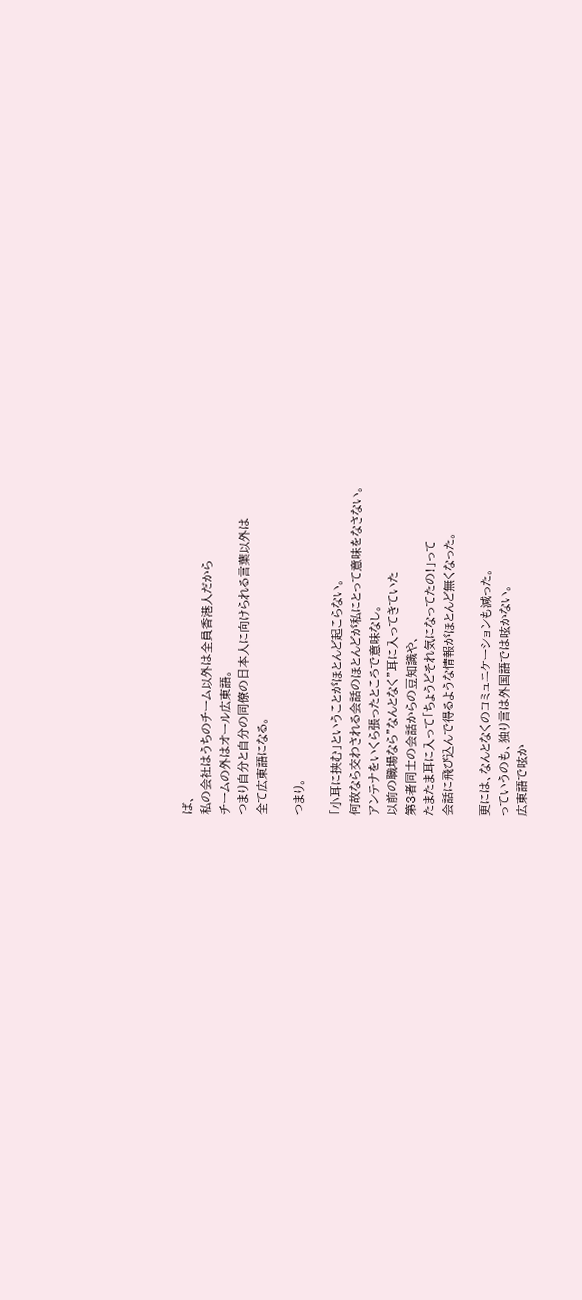ば、
私の会社はうちのチーム以外は全員香港人だから
チームの外はオール広東語。
つまり自分と自分の同僚の日本人に向けられる言葉以外は
全て広東語になる。

つまり。

「小耳に挟む」ということがほとんど起こらない。
何故なら交わされる会話のほとんどが私にとって意味をなさない。
アンテナをいくら張ったところで意味なし。
以前の職場なら”なんとなく”耳に入ってきていた
第3者同士の会話からの豆知識や、
たまたま耳に入って「ちょうどそれ気になってたの!」って
会話に飛び込んで得るような情報がほとんど無くなった。

更には、なんとなくのコミュニケーションも減った。
っていうのも、独り言は外国語では呟かない。
広東語で呟か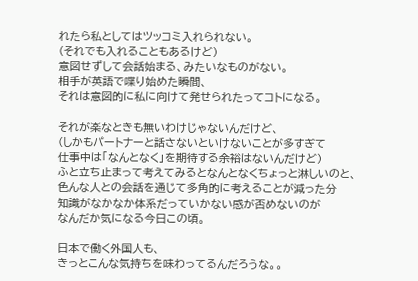れたら私としてはツッコミ入れられない。
(それでも入れることもあるけど)
意図せずして会話始まる、みたいなものがない。
相手が英語で喋り始めた瞬間、
それは意図的に私に向けて発せられたってコトになる。

それが楽なときも無いわけじゃないんだけど、
(しかもパートナーと話さないといけないことが多すぎて
仕事中は「なんとなく」を期待する余裕はないんだけど)
ふと立ち止まって考えてみるとなんとなくちょっと淋しいのと、
色んな人との会話を通じて多角的に考えることが減った分
知識がなかなか体系だっていかない感が否めないのが
なんだか気になる今日この頃。

日本で働く外国人も、
きっとこんな気持ちを味わってるんだろうな。。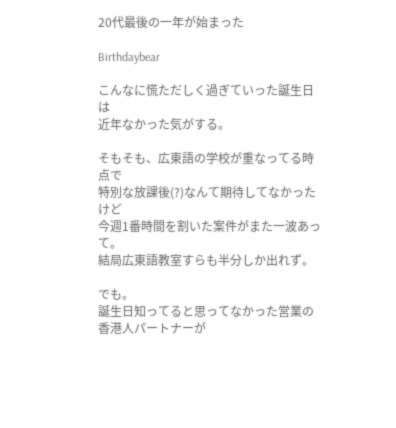20代最後の一年が始まった

Birthdaybear

こんなに慌ただしく過ぎていった誕生日は
近年なかった気がする。

そもそも、広東語の学校が重なってる時点で
特別な放課後(?)なんて期待してなかったけど
今週1番時間を割いた案件がまた一波あって。
結局広東語教室すらも半分しか出れず。

でも。
誕生日知ってると思ってなかった営業の香港人パートナーが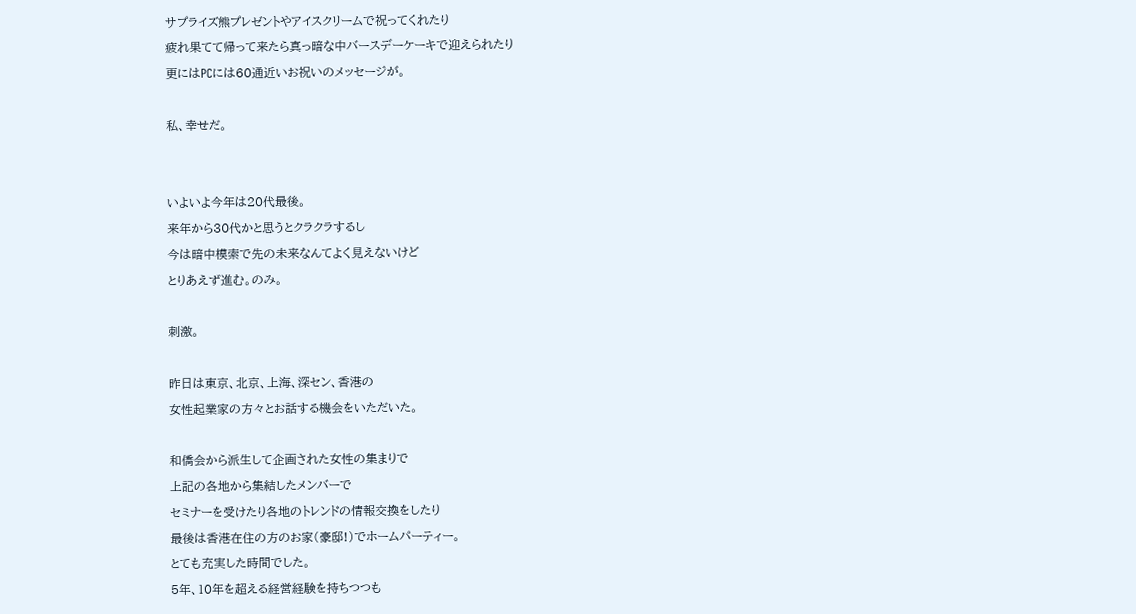サプライズ熊プレゼントやアイスクリームで祝ってくれたり
疲れ果てて帰って来たら真っ暗な中バースデーケーキで迎えられたり
更にはPCには60通近いお祝いのメッセージが。

私、幸せだ。


いよいよ今年は20代最後。
来年から30代かと思うとクラクラするし
今は暗中模索で先の未来なんてよく見えないけど
とりあえず進む。のみ。

刺激。

昨日は東京、北京、上海、深セン、香港の
女性起業家の方々とお話する機会をいただいた。

和僑会から派生して企画された女性の集まりで
上記の各地から集結したメンバーで
セミナーを受けたり各地のトレンドの情報交換をしたり
最後は香港在住の方のお家(豪邸!)でホームパーティー。
とても充実した時間でした。
5年、10年を超える経営経験を持ちつつも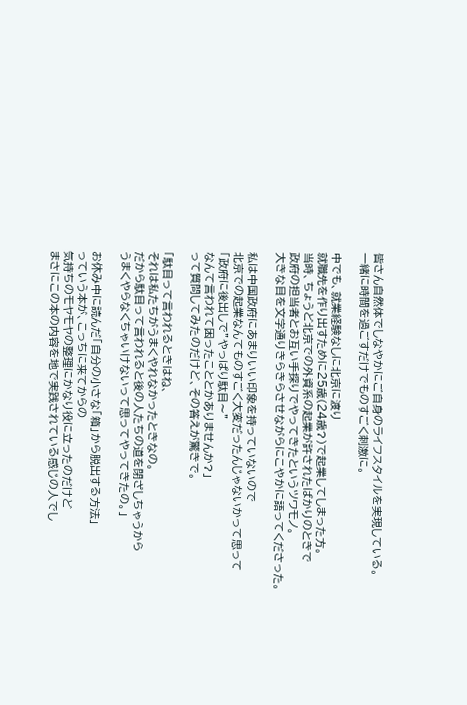皆さん自然体でしなやかにご自身のライフスタイルを実現している。
一緒に時間を過ごすだけでものすごく刺激に。

中でも、就業経験なしに北京に渡り
就職先を作り出すために25歳(24歳?)で起業してしまった方。
当時、ちょうど北京での外資系の起業が許されたばかりのときで
政府の担当者とお互い手探りでやってきたというツワモノ。
大きな目を文字通りきらきらさせながらにこやかに語ってくださった。

私は中国政府にあまりいい印象を持っていないので
北京での起業なんてものすごく大変だったんじゃないかって思って
「政府に後出しで”やっぱり駄目〜”
なんて言われて困ったこととかありませんか?」
って質問してみたのだけど、その答えが驚きで。

「駄目って言われるときはね、
それは私たちがうまくやれなかったときなの。
だから駄目って言われると後の人たちの道を閉ざしちゃうから
うまくやらなくちゃいけないって思ってやってきたの。」

お休み中に読んだ「自分の小さな「箱」から脱出する方法」
っていう本が、こっちに来てからの
気持ちのモヤモヤの整理にかなり役に立ったのだけど
まさにこの本の内容を地で実践されている感じの人でし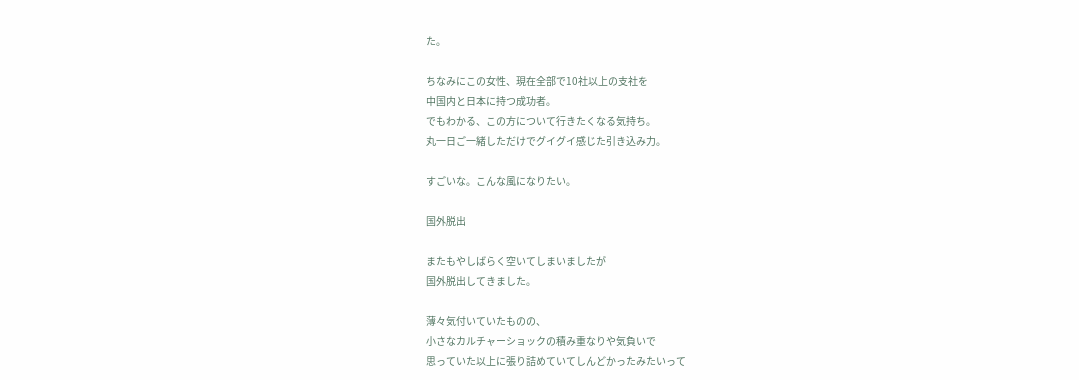た。

ちなみにこの女性、現在全部で10社以上の支社を
中国内と日本に持つ成功者。
でもわかる、この方について行きたくなる気持ち。
丸一日ご一緒しただけでグイグイ感じた引き込み力。

すごいな。こんな風になりたい。

国外脱出

またもやしばらく空いてしまいましたが
国外脱出してきました。

薄々気付いていたものの、
小さなカルチャーショックの積み重なりや気負いで
思っていた以上に張り詰めていてしんどかったみたいって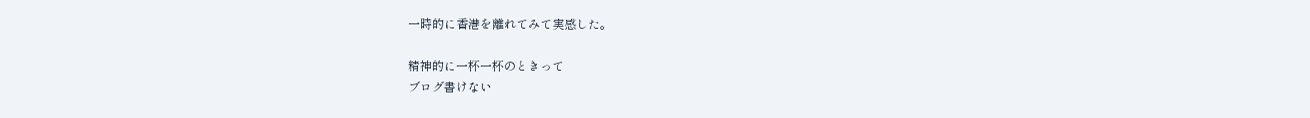一時的に香港を離れてみて実感した。

精神的に一杯一杯のときって
ブログ書けない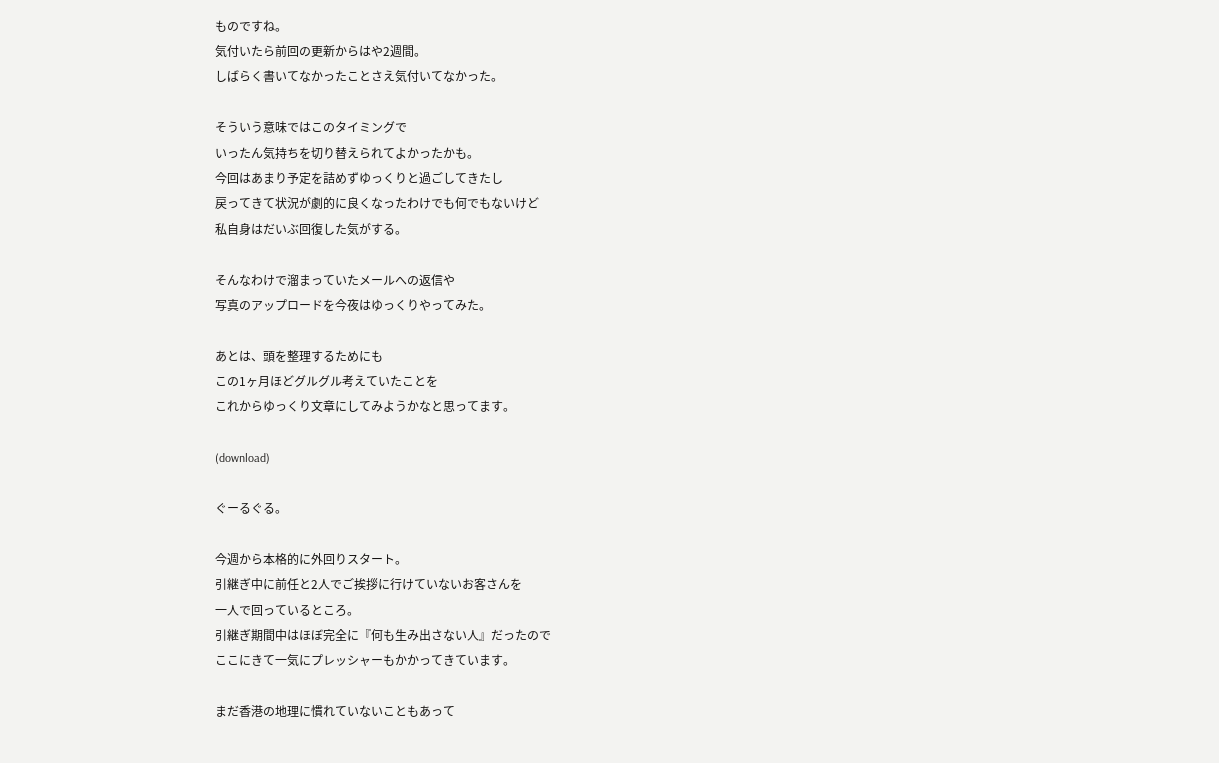ものですね。
気付いたら前回の更新からはや2週間。
しばらく書いてなかったことさえ気付いてなかった。

そういう意味ではこのタイミングで
いったん気持ちを切り替えられてよかったかも。
今回はあまり予定を詰めずゆっくりと過ごしてきたし
戻ってきて状況が劇的に良くなったわけでも何でもないけど
私自身はだいぶ回復した気がする。

そんなわけで溜まっていたメールへの返信や
写真のアップロードを今夜はゆっくりやってみた。

あとは、頭を整理するためにも
この1ヶ月ほどグルグル考えていたことを
これからゆっくり文章にしてみようかなと思ってます。

(download)

ぐーるぐる。

今週から本格的に外回りスタート。
引継ぎ中に前任と2人でご挨拶に行けていないお客さんを
一人で回っているところ。
引継ぎ期間中はほぼ完全に『何も生み出さない人』だったので
ここにきて一気にプレッシャーもかかってきています。

まだ香港の地理に慣れていないこともあって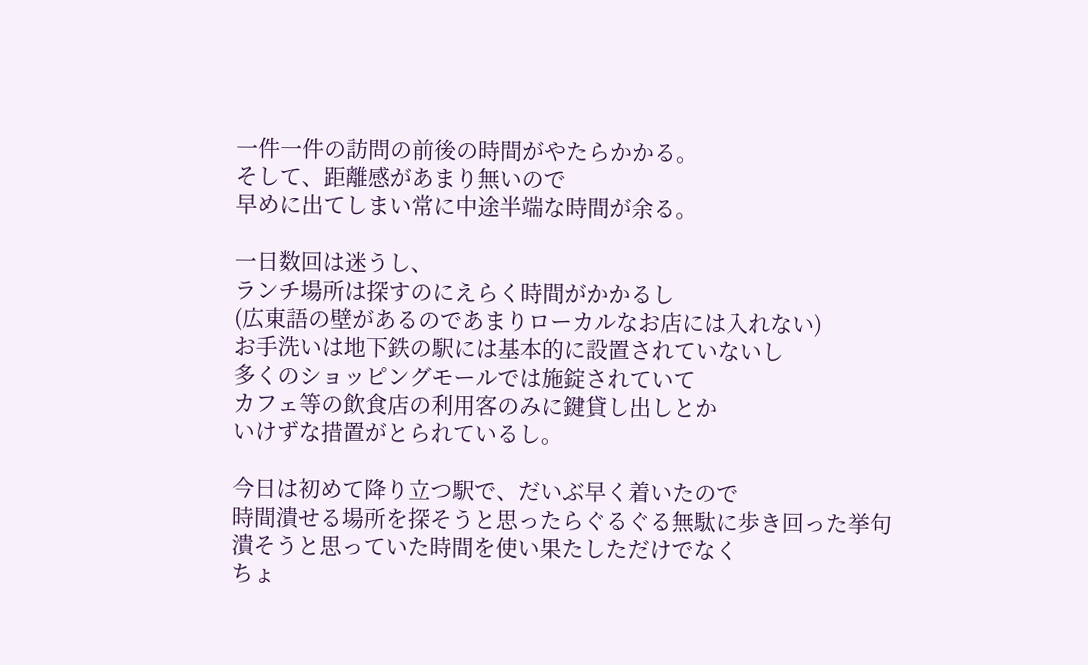一件一件の訪問の前後の時間がやたらかかる。
そして、距離感があまり無いので
早めに出てしまい常に中途半端な時間が余る。

一日数回は迷うし、
ランチ場所は探すのにえらく時間がかかるし
(広東語の壁があるのであまりローカルなお店には入れない)
お手洗いは地下鉄の駅には基本的に設置されていないし
多くのショッピングモールでは施錠されていて
カフェ等の飲食店の利用客のみに鍵貸し出しとか
いけずな措置がとられているし。

今日は初めて降り立つ駅で、だいぶ早く着いたので
時間潰せる場所を探そうと思ったらぐるぐる無駄に歩き回った挙句
潰そうと思っていた時間を使い果たしただけでなく
ちょ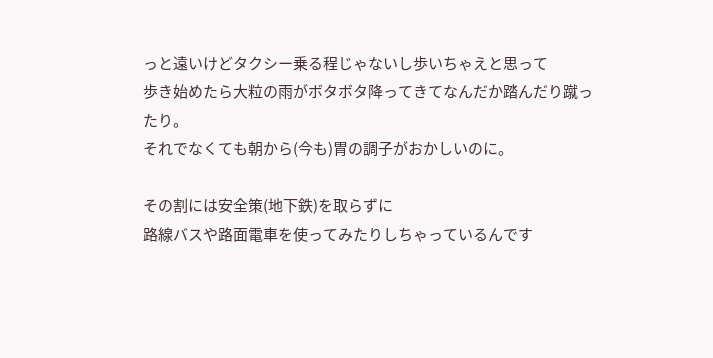っと遠いけどタクシー乗る程じゃないし歩いちゃえと思って
歩き始めたら大粒の雨がボタボタ降ってきてなんだか踏んだり蹴ったり。
それでなくても朝から(今も)胃の調子がおかしいのに。

その割には安全策(地下鉄)を取らずに
路線バスや路面電車を使ってみたりしちゃっているんです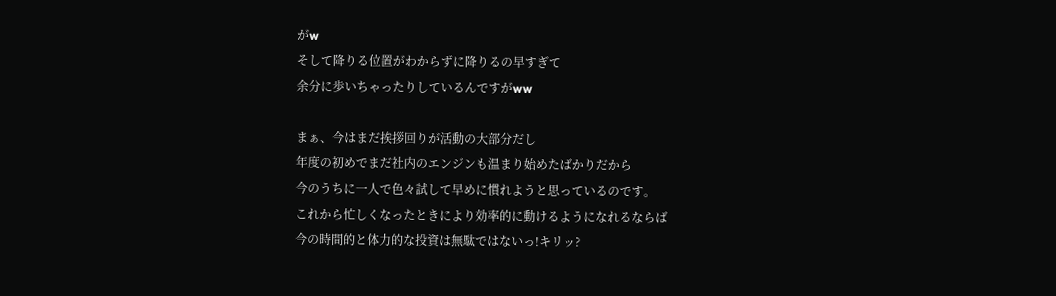がw
そして降りる位置がわからずに降りるの早すぎて
余分に歩いちゃったりしているんですがww

まぁ、今はまだ挨拶回りが活動の大部分だし
年度の初めでまだ社内のエンジンも温まり始めたばかりだから
今のうちに一人で色々試して早めに慣れようと思っているのです。
これから忙しくなったときにより効率的に動けるようになれるならば
今の時間的と体力的な投資は無駄ではないっ!キリッ?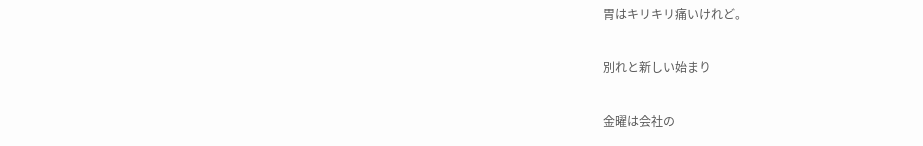胃はキリキリ痛いけれど。

別れと新しい始まり

金曜は会社の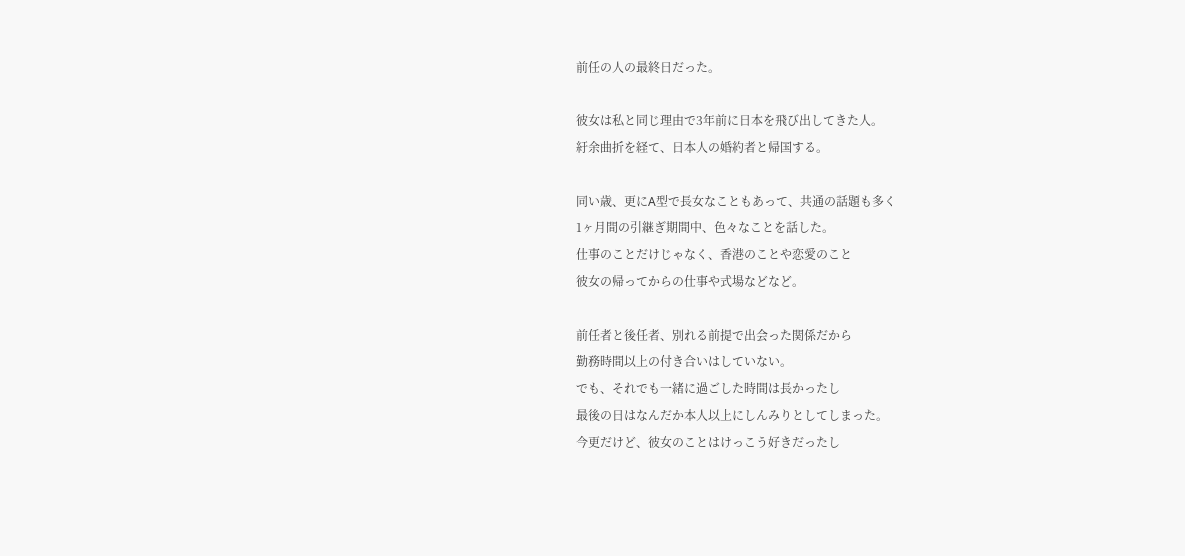前任の人の最終日だった。

彼女は私と同じ理由で3年前に日本を飛び出してきた人。
紆余曲折を経て、日本人の婚約者と帰国する。

同い歳、更にA型で長女なこともあって、共通の話題も多く
1ヶ月間の引継ぎ期間中、色々なことを話した。
仕事のことだけじゃなく、香港のことや恋愛のこと
彼女の帰ってからの仕事や式場などなど。

前任者と後任者、別れる前提で出会った関係だから
勤務時間以上の付き合いはしていない。
でも、それでも一緒に過ごした時間は長かったし
最後の日はなんだか本人以上にしんみりとしてしまった。
今更だけど、彼女のことはけっこう好きだったし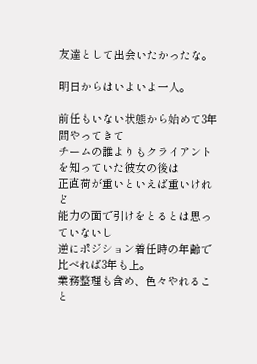友達として出会いたかったな。

明日からはいよいよ一人。

前任もいない状態から始めて3年間やってきて
チームの誰よりもクライアントを知っていた彼女の後は
正直荷が重いといえば重いけれど
能力の面で引けをとるとは思っていないし
逆にポジション着任時の年齢で比べれば3年も上。
業務整理も含め、色々やれること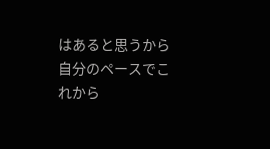はあると思うから
自分のペースでこれから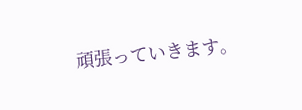頑張っていきます。